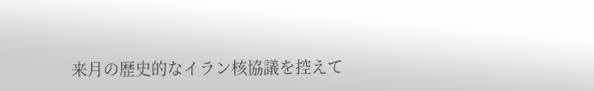来月の歴史的なイラン核協議を控えて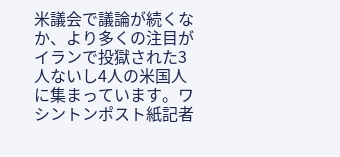米議会で議論が続くなか、より多くの注目がイランで投獄された3人ないし4人の米国人に集まっています。ワシントンポスト紙記者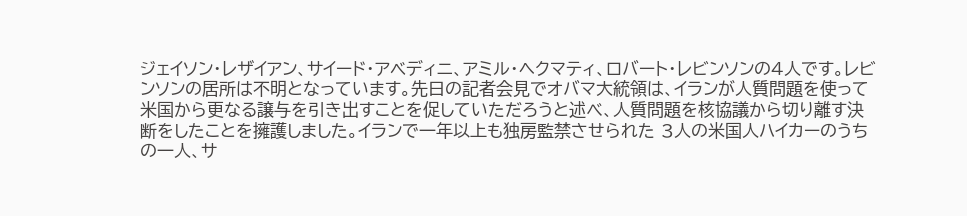ジェイソン・レザイアン、サイード・アベディニ、アミル・ヘクマティ、ロバート・レビンソンの4人です。レビンソンの居所は不明となっています。先日の記者会見でオバマ大統領は、イランが人質問題を使って米国から更なる譲与を引き出すことを促していただろうと述べ、人質問題を核協議から切り離す決断をしたことを擁護しました。イランで一年以上も独房監禁させられた 3人の米国人ハイカーのうちの一人、サ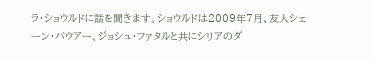ラ・ショウルドに話を聞きます。ショウルドは2009年7月、友人シェーン・バウアー、ジョシュ・ファタルと共にシリアのダ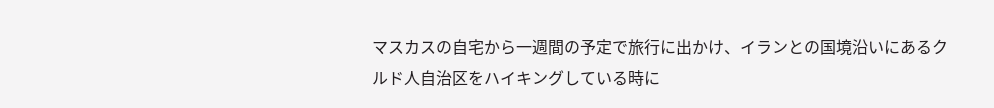マスカスの自宅から一週間の予定で旅行に出かけ、イランとの国境沿いにあるクルド人自治区をハイキングしている時に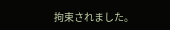拘束されました。